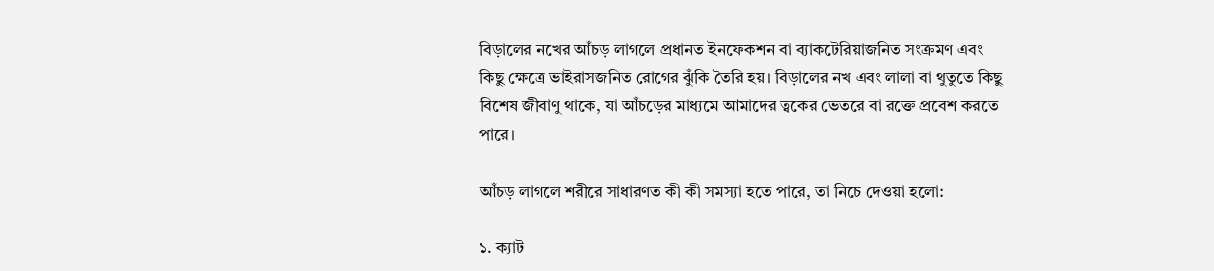বিড়ালের নখের আঁচড় লাগলে প্রধানত ইনফেকশন বা ব্যাকটেরিয়াজনিত সংক্রমণ এবং কিছু ক্ষেত্রে ভাইরাসজনিত রোগের ঝুঁকি তৈরি হয়। বিড়ালের নখ এবং লালা বা থুতুতে কিছু বিশেষ জীবাণু থাকে, যা আঁচড়ের মাধ্যমে আমাদের ত্বকের ভেতরে বা রক্তে প্রবেশ করতে পারে।

আঁচড় লাগলে শরীরে সাধারণত কী কী সমস্যা হতে পারে, তা নিচে দেওয়া হলো:

১. ক্যাট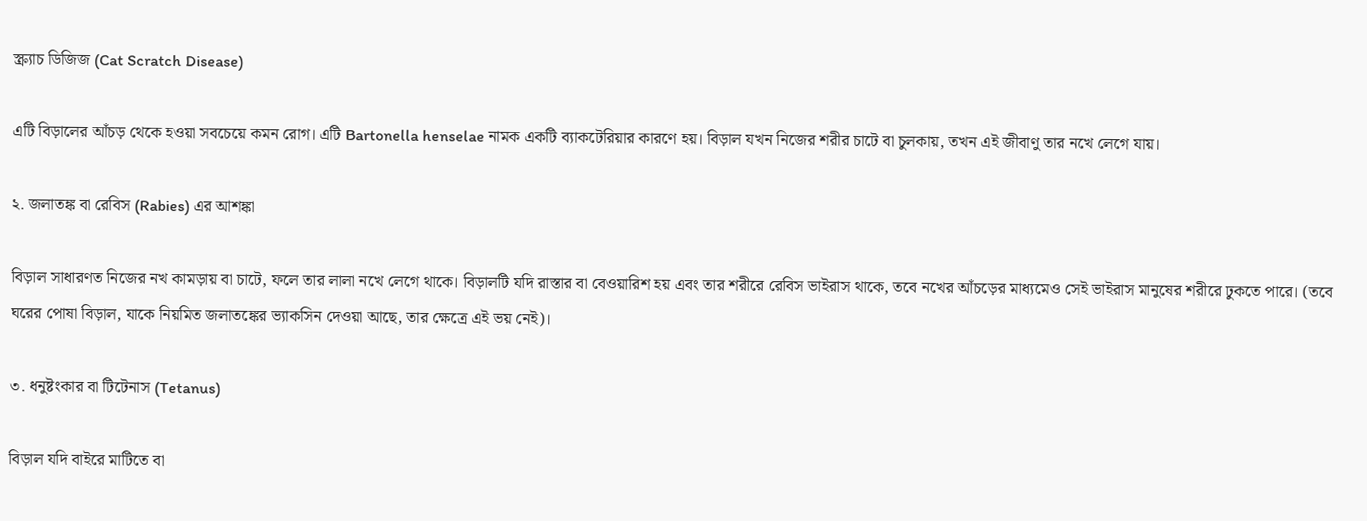স্ক্র্যাচ ডিজিজ (Cat Scratch Disease)

এটি বিড়ালের আঁচড় থেকে হওয়া সবচেয়ে কমন রোগ। এটি Bartonella henselae নামক একটি ব্যাকটেরিয়ার কারণে হয়। বিড়াল যখন নিজের শরীর চাটে বা চুলকায়, তখন এই জীবাণু তার নখে লেগে যায়।

২. জলাতঙ্ক বা রেবিস (Rabies) এর আশঙ্কা

বিড়াল সাধারণত নিজের নখ কামড়ায় বা চাটে, ফলে তার লালা নখে লেগে থাকে। বিড়ালটি যদি রাস্তার বা বেওয়ারিশ হয় এবং তার শরীরে রেবিস ভাইরাস থাকে, তবে নখের আঁচড়ের মাধ্যমেও সেই ভাইরাস মানুষের শরীরে ঢুকতে পারে। (তবে ঘরের পোষা বিড়াল, যাকে নিয়মিত জলাতঙ্কের ভ্যাকসিন দেওয়া আছে, তার ক্ষেত্রে এই ভয় নেই)।

৩. ধনুষ্টংকার বা টিটেনাস (Tetanus)

বিড়াল যদি বাইরে মাটিতে বা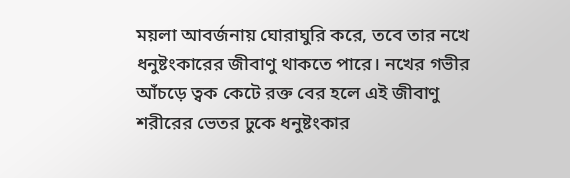ময়লা আবর্জনায় ঘোরাঘুরি করে, তবে তার নখে ধনুষ্টংকারের জীবাণু থাকতে পারে। নখের গভীর আঁচড়ে ত্বক কেটে রক্ত বের হলে এই জীবাণু শরীরের ভেতর ঢুকে ধনুষ্টংকার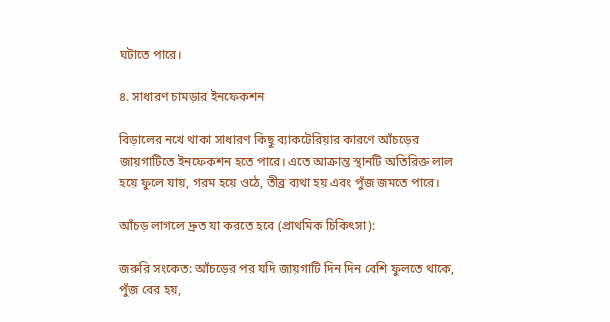ঘটাতে পারে।

৪. সাধারণ চামড়ার ইনফেকশন

বিড়ালের নখে থাকা সাধারণ কিছু ব্যাকটেরিয়ার কারণে আঁচড়ের জায়গাটিতে ইনফেকশন হতে পারে। এতে আক্রান্ত স্থানটি অতিরিক্ত লাল হয়ে ফুলে যায়, গরম হয়ে ওঠে, তীব্র ব্যথা হয় এবং পুঁজ জমতে পারে।

আঁচড় লাগলে দ্রুত যা করতে হবে (প্রাথমিক চিকিৎসা):

জরুরি সংকেত: আঁচড়ের পর যদি জায়গাটি দিন দিন বেশি ফুলতে থাকে, পুঁজ বের হয়,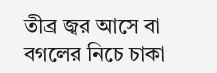তীব্র জ্বর আসে বা বগলের নিচে চাকা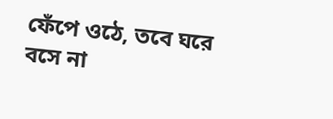ফেঁপে ওঠে, তবে ঘরে বসে না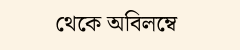থেকে অবিলম্বে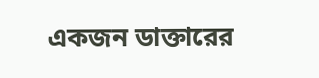একজন ডাক্তারের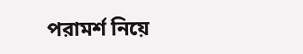পরামর্শ নিয়ে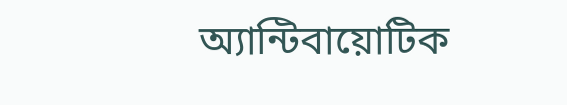অ্যান্টিবায়োটিক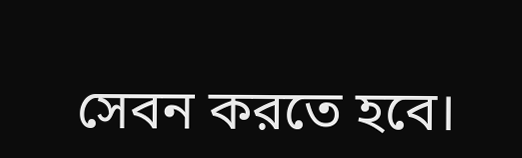সেবন করতে হবে।